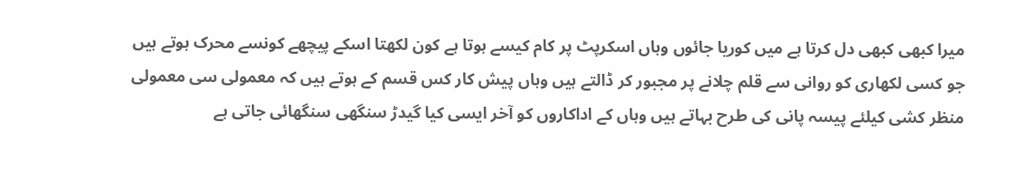میرا کبھی کبھی دل کرتا ہے میں کوریا جائوں وہاں اسکرپٹ پر کام کیسے ہوتا ہے کون لکھتا اسکے پیچھے کونسے محرک ہوتے ہیں جو کسی لکھاری کو روانی سے قلم چلانے پر مجبور کر ڈالتے ہیں وہاں پیش کار کس قسم کے ہوتے ہیں کہ معمولی سی معمولی منظر کشی کیلئے پیسہ پانی کی طرح بہاتے ہیں وہاں کے اداکاروں کو آخر ایسی کیا گیدڑ سنگھی سنگھائی جاتی ہے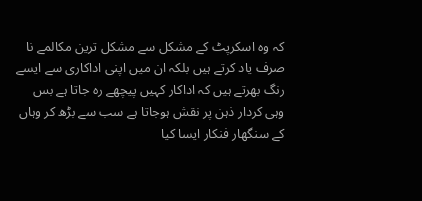کہ وہ اسکرپٹ کے مشکل سے مشکل ترین مکالمے نا صرف یاد کرتے ہیں بلکہ ان میں اپنی اداکاری سے ایسے رنگ بھرتے ہیں کہ اداکار کہیں پیچھے رہ جاتا ہے بس وہی کردار ذہن پر نقش ہوجاتا ہے سب سے بڑھ کر وہاں کے سنگھار فنکار ایسا کیا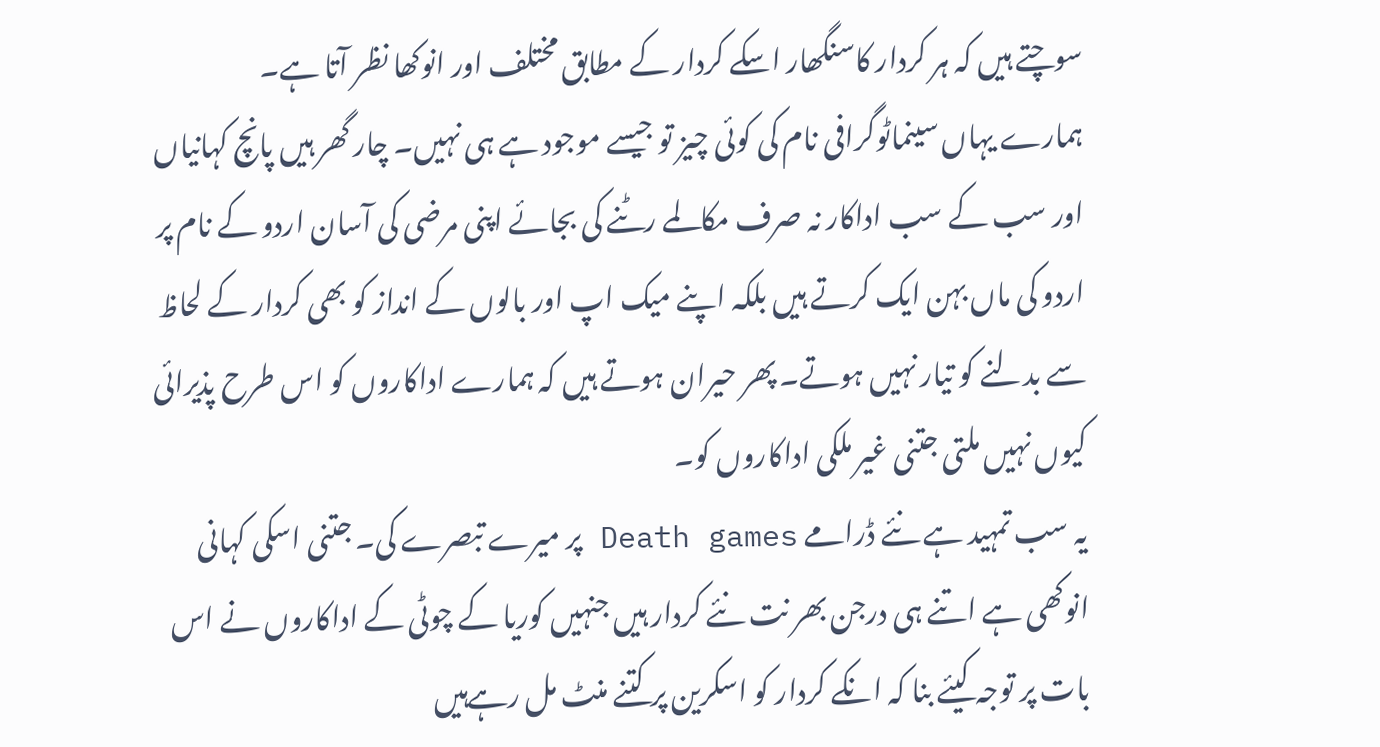سوچتے ہیں کہ ہر کردار کاسنگھار اسکے کردار کے مطابق مختلف اور انوکھا نظر آتا ہے۔
ہمارے یہاں سینماٹوگرافی نام کی کوئی چیز تو جیسے موجود ہے ہی نہیں۔ چار گھر ہیں پانچ کہانیاں اور سب کے سب اداکار نہ صرف مکالمے رٹنے کی بجائے اپنی مرضی کی آسان اردو کے نام پر اردو کی ماں بہن ایک کرتے ہیں بلکہ اپنے میک اپ اور بالوں کے انداز کو بھی کردار کے لحاظ سے بدلنے کو تیار نہیں ہوتے۔ پھر حیران ہوتے ہیں کہ ہمارے اداکاروں کو اس طرح پذیرائی کیوں نہیں ملتی جتنی غیر ملکی اداکاروں کو۔
یہ سب تمہید ہے نئے ڈرامے Death games پر میرے تبصرے کی۔ جتنی اسکی کہانی انوکھی ہے اتنے ہی درجن بھر نت نئے کردار ہیں جنہیں کوریا کے چوٹی کے اداکاروں نے اس بات پر توجہ کیئے بنا کہ انکے کردار کو اسکرین پر کتنے منٹ مل رہےہیں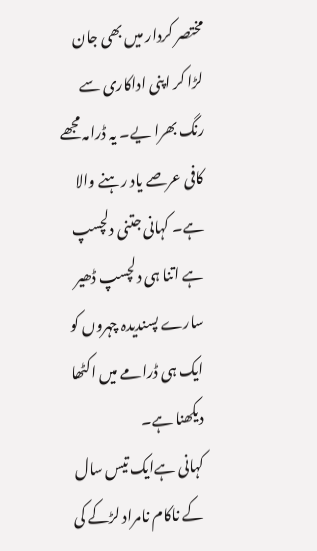مختصر کردار میں بھی جان لڑا کر اپنی اداکاری سے رنگ بھرا یے۔ یہ ڈرامہ مجھے کافی عرصے یاد رہنے والا ہے۔ کہانی جتنی دلچسپ ہے اتنا ہی دلچسپ ڈھیر سارے پسندیدہ چہروں کو ایک ہی ڈرامے میں اکٹھا دیکھنا ہے۔
کہانی ہےایک تیس سال کے ناکام نامراد لڑکے کی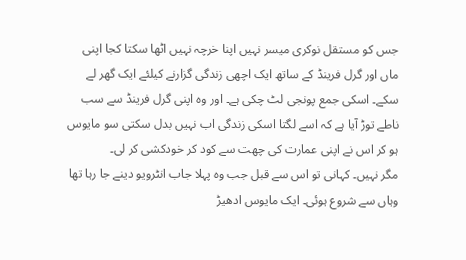جس کو مستقل نوکری میسر نہیں اپنا خرچہ نہیں اٹھا سکتا کجا اپنی ماں اور گرل فرینڈ کے ساتھ ایک اچھی زندگی گزارنے کیلئے ایک گھر لے سکے۔ اسکی جمع پونجی لٹ چکی ہے۔ اور وہ اپنی گرل فرینڈ سے سب ناطے توڑ آیا ہے کہ اسے لگتا اسکی زندگی اب نہیں بدل سکتی سو مایوس ہو کر اس نے اپنی عمارت کی چھت سے کود کر خودکشی کر لی۔
مگر نہیں۔ کہانی تو اس سے قبل جب وہ پہلا جاب انٹرویو دینے جا رہا تھا وہاں سے شروع ہوئی۔ ایک مایوس ادھیڑ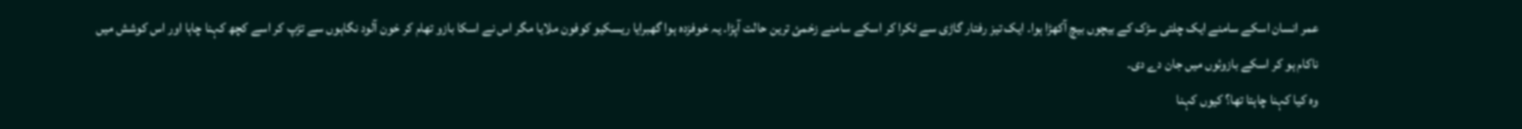عمر انسان اسکے سامنے ایک چلتی سڑک کے بیچوں بیچ آکھڑا ہوا۔ ایک تیز رفتار گاڑی سے ٹکرا کر اسکے سامنے زخمئ ترین حالت آپڑا۔ یہ خوفزدہ ہوا گھبرایا ریسکیو کوفون ملایا مگر اس نے اسکا بازو تھام کر خون آلود نگاہوں سے تڑپ کر اسے کچھ کہنا چاہا اور اس کوشش میں ناکام ہو کر اسکے بازوئوں میں جان دے دی۔
وہ کیا کہنا چاہتا تھا؟ کیوں کہنا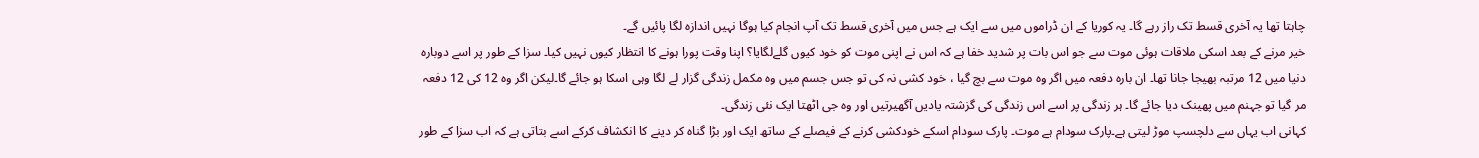چاہتا تھا یہ آخری قسط تک راز رہے گا۔ یہ کوریا کے ان ڈراموں میں سے ایک ہے جس میں آخری قسط تک آپ انجام کیا ہوگا نہیں اندازہ لگا پائیں گے۔
خیر مرنے کے بعد اسکی ملاقات ہوئی موت سے جو اس بات پر شدید خفا ہے کہ اس نے اپنی موت کو خود کیوں گلےلگایا؟ اپنا وقت پورا ہونے کا انتظار کیوں نہیں کیا۔ سزا کے طور پر اسے دوبارہ دنیا میں 12 مرتبہ بھیجا جانا تھا۔ ان بارہ دفعہ میں اگر وہ موت سے بچ گیا ، خود کشی نہ کی تو جس جسم میں وہ مکمل زندگی گزار لے لگا وہی اسکا ہو جائے گا۔لیکن اگر وہ 12 کی 12 دفعہ مر گیا تو جہنم میں پھینک دیا جائے گا۔ ہر زندگی پر اسے اس زندگی کی گزشتہ یادیں آگھیرتیں اور وہ جی اٹھتا ایک نئی زندگی۔
کہانی اب یہاں سے دلچسپ موڑ لیتی ہے۔پارک سودام ہے موت۔ پارک سودام اسکے خودکشی کرنے کے فیصلے کے ساتھ ایک اور بڑا گناہ کر دینے کا انکشاف کرکے اسے بتاتی ہے کہ اب سزا کے طور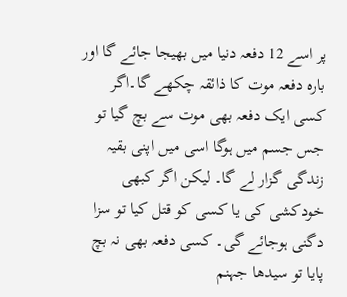پر اسے 12 دفعہ دنیا میں بھیجا جائے گا اور بارہ دفعہ موت کا ذائقہ چکھے گا۔اگر کسی ایک دفعہ بھی موت سے بچ گیا تو جس جسم میں ہوگا اسی میں اپنی بقیہ زندگی گزار لے گا۔ لیکن اگر کبھی خودکشی کی یا کسی کو قتل کیا تو سزا دگنی ہوجائے گی۔ کسی دفعہ بھی نہ بچ پایا تو سیدھا جہنم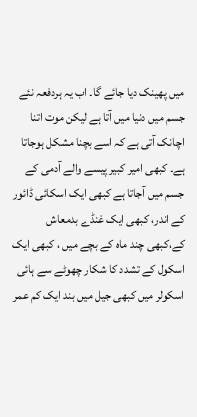میں پھینک دیا جائے گا۔ اب یہ ہردفعہ نئے جسم میں دنیا میں آتا ہے لیکن موت اتنا اچانک آتی ہے کہ اسے بچنا مشکل ہوجاتا ہے۔ کبھی امیر کبیر پیسے والے آدمی کے جسم میں آجاتا ہے کبھی ایک اسکائی ڈائور کے اندر، کبھی ایک غنڈے بدمعاش کے،کبھی چند ماہ کے بچے میں ، کبھی ایک اسکول کے تشدد کا شکار چھوٹے سے ہائی اسکولر میں کبھی جیل میں بند ایک کم عمر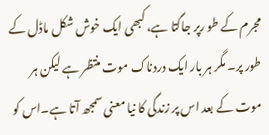مجرم کے طو رپر جاگتا ہے، کبھی ایک خوش شکل ماڈل کے طور پر۔ مگر ہر بار ایک دردناک موت منتظر ہے لیکن ہر موت کے بعد اس پر زندگی کا نیا معنی سمجھ آتا ہے۔اس کو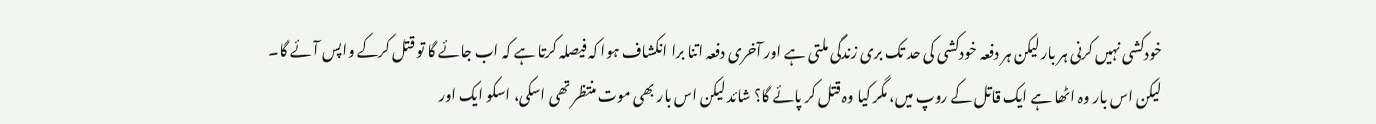خودکشی نہیں کرنی ہر بار لیکن ہر دفعہ خودکشی کی حد تک بری زندگی ملتی ہے اور آخری دفعہ اتنا برا انکشاف ہوا کہ فیصلہ کرتا ہے کہ اب جائے گا تو قتل کرکے واپس آئے گا۔
لیکن اس بار وہ اٹھا ہے ایک قاتل کے روپ میں، مگر کیا وہ قتل کر پائے گا؟ شائد لیکن اس بار بھی موت منتظر تھی اسکی، اسکو ایک اور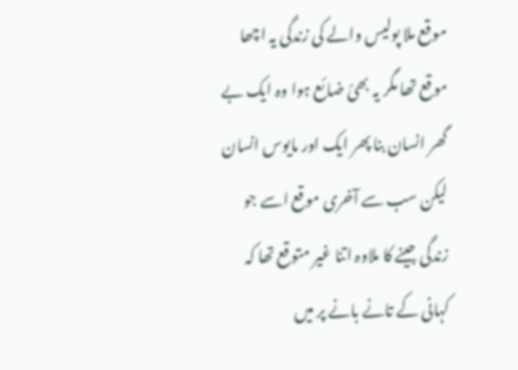موقع ملا پولیس والے کی زندگی یہ اچھا موقع تھا مگر یہ بھئ ضائع ہوا وہ ایک بے گھر انسان بنا پھر ایک اور مایوس انسان لیکن سب سے آخری موقع اسے جو زندگی جینے کا ملاوہ اتنا غیر متوقع تھا کہ کہانی کے تانے بانے پر میں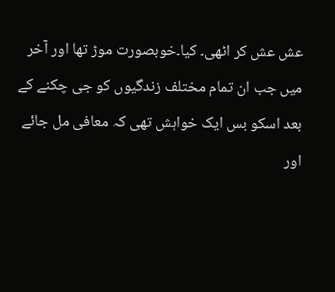عش عش کر اٹھی۔ کیا۔خوبصورت موڑ تھا اور آخر میں جب ان تمام مختلف زندگیوں کو جی چکنے کے بعد اسکو بس ایک خواہش تھی کہ معافی مل جائے اور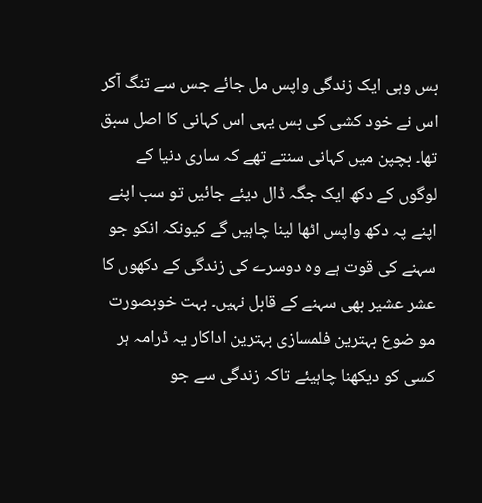بس وہی ایک زندگی واپس مل جائے جس سے تنگ آکر اس نے خود کشی کی بس یہی اس کہانی کا اصل سبق تھا۔ بچپن میں کہانی سنتے تھے کہ ساری دنیا کے لوگوں کے دکھ ایک جگہ ڈال دیئے جائیں تو سب اپنے اپنے پہ دکھ واپس اٹھا لینا چاہیں گے کیونکہ انکو جو سہنے کی قوت ہے وہ دوسرے کی زندگی کے دکھوں کا عشر عشیر بھی سہنے کے قابل نہیں۔ بہت خوبصورت مو ضوع بہترین فلمسازی بہترین اداکار یہ ڈرامہ ہر کسی کو دیکھنا چاہیئے تاکہ زندگی سے جو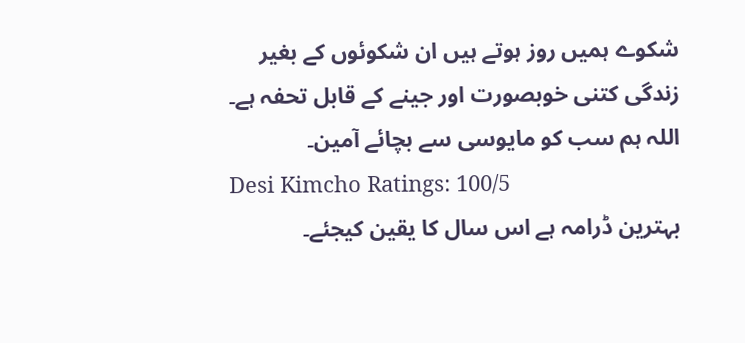شکوے ہمیں روز ہوتے ہیں ان شکوئوں کے بغیر زندگی کتنی خوبصورت اور جینے کے قابل تحفہ ہے۔ اللہ ہم سب کو مایوسی سے بچائے آمین۔
Desi Kimcho Ratings: 100/5
بہترین ڈرامہ ہے اس سال کا یقین کیجئے۔